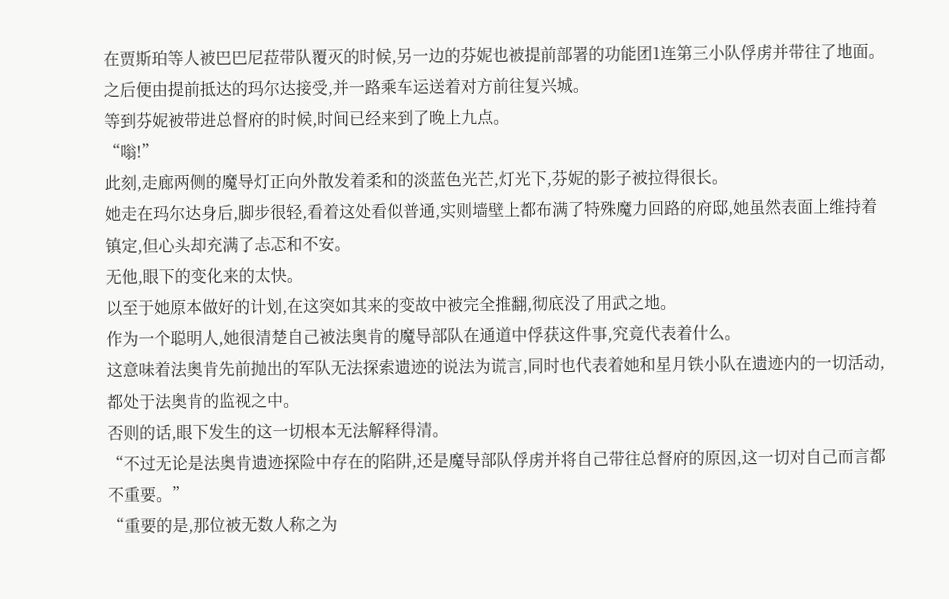在贾斯珀等人被巴巴尼菈带队覆灭的时候,另一边的芬妮也被提前部署的功能团1连第三小队俘虏并带往了地面。
之后便由提前抵达的玛尔达接受,并一路乘车运送着对方前往复兴城。
等到芬妮被带进总督府的时候,时间已经来到了晚上九点。
“嗡!”
此刻,走廊两侧的魔导灯正向外散发着柔和的淡蓝色光芒,灯光下,芬妮的影子被拉得很长。
她走在玛尔达身后,脚步很轻,看着这处看似普通,实则墙壁上都布满了特殊魔力回路的府邸,她虽然表面上维持着镇定,但心头却充满了忐忑和不安。
无他,眼下的变化来的太快。
以至于她原本做好的计划,在这突如其来的变故中被完全推翻,彻底没了用武之地。
作为一个聪明人,她很清楚自己被法奥肯的魔导部队在通道中俘获这件事,究竟代表着什么。
这意味着法奥肯先前抛出的军队无法探索遗迹的说法为谎言,同时也代表着她和星月铁小队在遗迹内的一切活动,都处于法奥肯的监视之中。
否则的话,眼下发生的这一切根本无法解释得清。
“不过无论是法奥肯遗迹探险中存在的陷阱,还是魔导部队俘虏并将自己带往总督府的原因,这一切对自己而言都不重要。”
“重要的是,那位被无数人称之为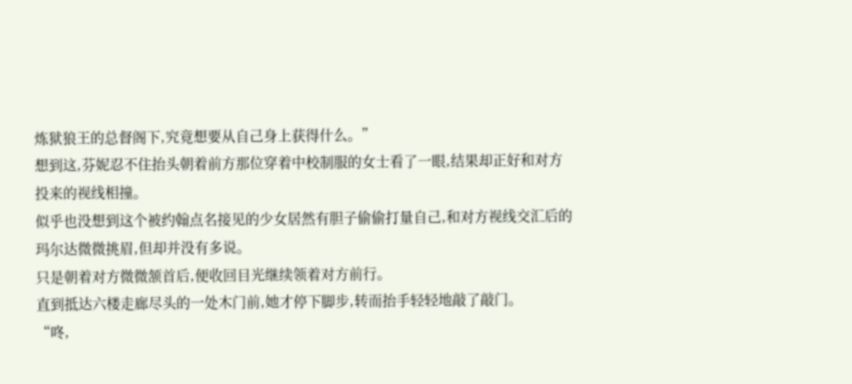炼狱狼王的总督阁下,究竟想要从自己身上获得什么。”
想到这,芬妮忍不住抬头朝着前方那位穿着中校制服的女士看了一眼,结果却正好和对方投来的视线相撞。
似乎也没想到这个被约翰点名接见的少女居然有胆子偷偷打量自己,和对方视线交汇后的玛尔达微微挑眉,但却并没有多说。
只是朝着对方微微颔首后,便收回目光继续领着对方前行。
直到抵达六楼走廊尽头的一处木门前,她才停下脚步,转而抬手轻轻地敲了敲门。
“咚,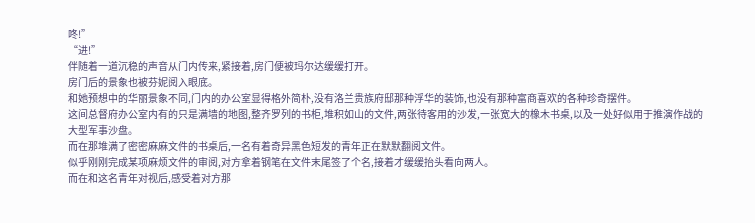咚!”
“进!”
伴随着一道沉稳的声音从门内传来,紧接着,房门便被玛尔达缓缓打开。
房门后的景象也被芬妮阅入眼底。
和她预想中的华丽景象不同,门内的办公室显得格外简朴,没有洛兰贵族府邸那种浮华的装饰,也没有那种富商喜欢的各种珍奇摆件。
这间总督府办公室内有的只是满墙的地图,整齐罗列的书柜,堆积如山的文件,两张待客用的沙发,一张宽大的橡木书桌,以及一处好似用于推演作战的大型军事沙盘。
而在那堆满了密密麻麻文件的书桌后,一名有着奇异黑色短发的青年正在默默翻阅文件。
似乎刚刚完成某项麻烦文件的审阅,对方拿着钢笔在文件末尾签了个名,接着才缓缓抬头看向两人。
而在和这名青年对视后,感受着对方那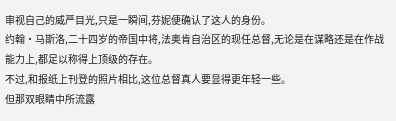审视自己的威严目光,只是一瞬间,芬妮便确认了这人的身份。
约翰·马斯洛,二十四岁的帝国中将,法奥肯自治区的现任总督,无论是在谋略还是在作战能力上,都足以称得上顶级的存在。
不过,和报纸上刊登的照片相比,这位总督真人要显得更年轻一些。
但那双眼睛中所流露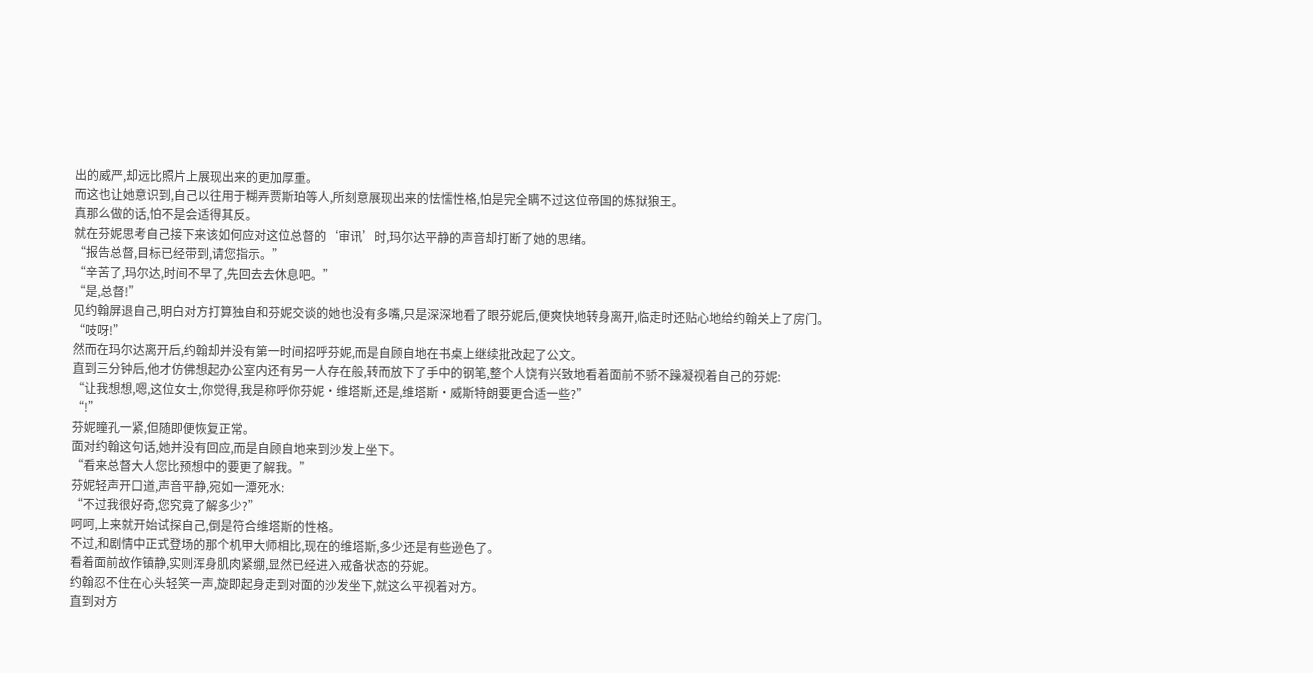出的威严,却远比照片上展现出来的更加厚重。
而这也让她意识到,自己以往用于糊弄贾斯珀等人,所刻意展现出来的怯懦性格,怕是完全瞒不过这位帝国的炼狱狼王。
真那么做的话,怕不是会适得其反。
就在芬妮思考自己接下来该如何应对这位总督的‘审讯’时,玛尔达平静的声音却打断了她的思绪。
“报告总督,目标已经带到,请您指示。”
“辛苦了,玛尔达,时间不早了,先回去去休息吧。”
“是,总督!”
见约翰屏退自己,明白对方打算独自和芬妮交谈的她也没有多嘴,只是深深地看了眼芬妮后,便爽快地转身离开,临走时还贴心地给约翰关上了房门。
“吱呀!”
然而在玛尔达离开后,约翰却并没有第一时间招呼芬妮,而是自顾自地在书桌上继续批改起了公文。
直到三分钟后,他才仿佛想起办公室内还有另一人存在般,转而放下了手中的钢笔,整个人饶有兴致地看着面前不骄不躁凝视着自己的芬妮:
“让我想想,嗯,这位女士,你觉得,我是称呼你芬妮·维塔斯,还是,维塔斯·威斯特朗要更合适一些?”
“!”
芬妮瞳孔一紧,但随即便恢复正常。
面对约翰这句话,她并没有回应,而是自顾自地来到沙发上坐下。
“看来总督大人您比预想中的要更了解我。”
芬妮轻声开口道,声音平静,宛如一潭死水:
“不过我很好奇,您究竟了解多少?”
呵呵,上来就开始试探自己,倒是符合维塔斯的性格。
不过,和剧情中正式登场的那个机甲大师相比,现在的维塔斯,多少还是有些逊色了。
看着面前故作镇静,实则浑身肌肉紧绷,显然已经进入戒备状态的芬妮。
约翰忍不住在心头轻笑一声,旋即起身走到对面的沙发坐下,就这么平视着对方。
直到对方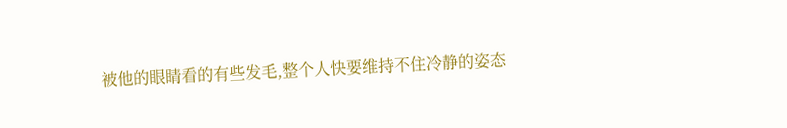被他的眼睛看的有些发毛,整个人快要维持不住冷静的姿态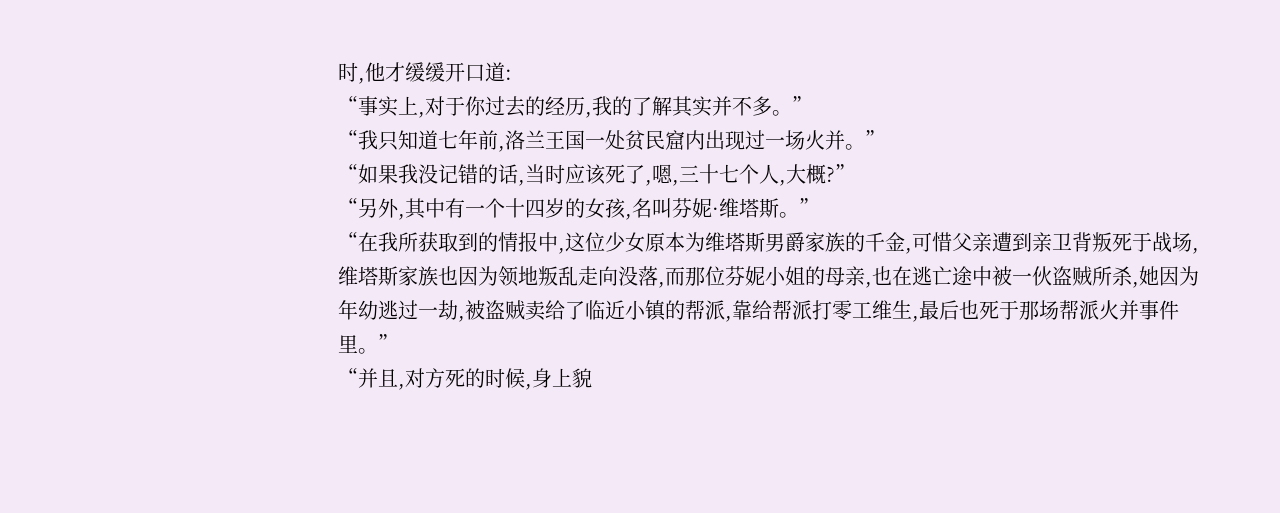时,他才缓缓开口道:
“事实上,对于你过去的经历,我的了解其实并不多。”
“我只知道七年前,洛兰王国一处贫民窟内出现过一场火并。”
“如果我没记错的话,当时应该死了,嗯,三十七个人,大概?”
“另外,其中有一个十四岁的女孩,名叫芬妮·维塔斯。”
“在我所获取到的情报中,这位少女原本为维塔斯男爵家族的千金,可惜父亲遭到亲卫背叛死于战场,维塔斯家族也因为领地叛乱走向没落,而那位芬妮小姐的母亲,也在逃亡途中被一伙盗贼所杀,她因为年幼逃过一劫,被盗贼卖给了临近小镇的帮派,靠给帮派打零工维生,最后也死于那场帮派火并事件里。”
“并且,对方死的时候,身上貌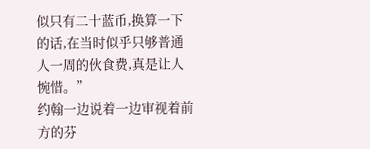似只有二十蓝币,换算一下的话,在当时似乎只够普通人一周的伙食费,真是让人惋惜。”
约翰一边说着一边审视着前方的芬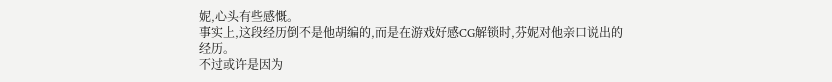妮,心头有些感慨。
事实上,这段经历倒不是他胡编的,而是在游戏好感CG解锁时,芬妮对他亲口说出的经历。
不过或许是因为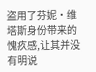盗用了芬妮·维塔斯身份带来的愧疚感,让其并没有明说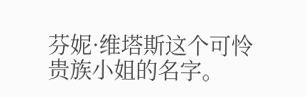芬妮·维塔斯这个可怜贵族小姐的名字。